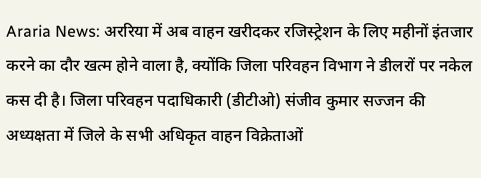Araria News: अररिया में अब वाहन खरीदकर रजिस्ट्रेशन के लिए महीनों इंतजार करने का दौर खत्म होने वाला है, क्योंकि जिला परिवहन विभाग ने डीलरों पर नकेल कस दी है। जिला परिवहन पदाधिकारी (डीटीओ) संजीव कुमार सज्जन की अध्यक्षता में जिले के सभी अधिकृत वाहन विक्रेताओं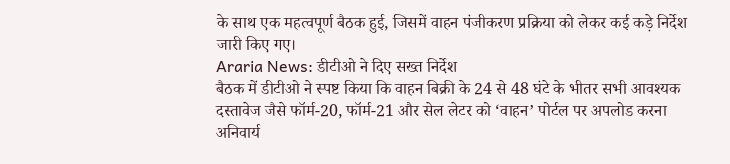के साथ एक महत्वपूर्ण बैठक हुई, जिसमें वाहन पंजीकरण प्रक्रिया को लेकर कई कड़े निर्देश जारी किए गए।
Araria News: डीटीओ ने दिए सख्त निर्देश
बैठक में डीटीओ ने स्पष्ट किया कि वाहन बिक्री के 24 से 48 घंटे के भीतर सभी आवश्यक दस्तावेज जैसे फॉर्म-20, फॉर्म-21 और सेल लेटर को ‘वाहन’ पोर्टल पर अपलोड करना अनिवार्य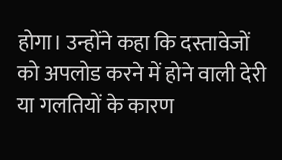होगा। उन्होंने कहा कि दस्तावेजों को अपलोड करने में होने वाली देरी या गलतियों के कारण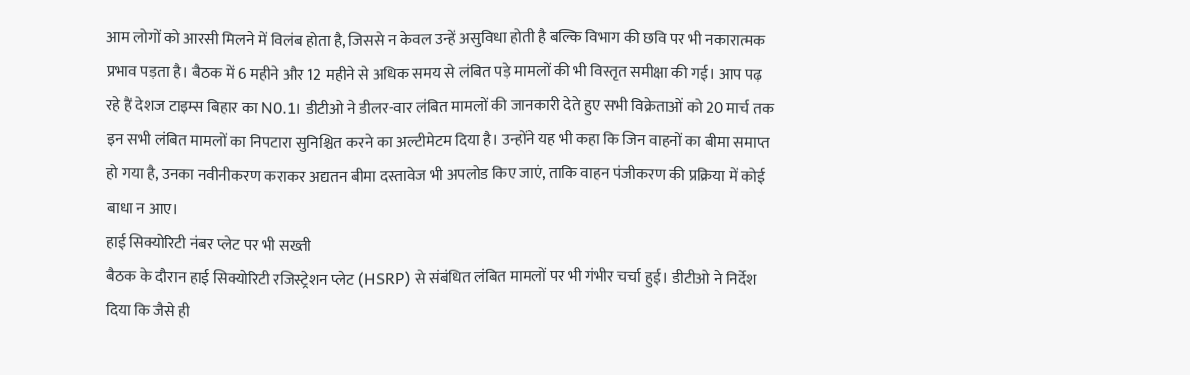आम लोगों को आरसी मिलने में विलंब होता है, जिससे न केवल उन्हें असुविधा होती है बल्कि विभाग की छवि पर भी नकारात्मक प्रभाव पड़ता है। बैठक में 6 महीने और 12 महीने से अधिक समय से लंबित पड़े मामलों की भी विस्तृत समीक्षा की गई। आप पढ़ रहे हैं देशज टाइम्स बिहार का N0.1। डीटीओ ने डीलर-वार लंबित मामलों की जानकारी देते हुए सभी विक्रेताओं को 20 मार्च तक इन सभी लंबित मामलों का निपटारा सुनिश्चित करने का अल्टीमेटम दिया है। उन्होंने यह भी कहा कि जिन वाहनों का बीमा समाप्त हो गया है, उनका नवीनीकरण कराकर अद्यतन बीमा दस्तावेज भी अपलोड किए जाएं, ताकि वाहन पंजीकरण की प्रक्रिया में कोई बाधा न आए।
हाई सिक्योरिटी नंबर प्लेट पर भी सख्ती
बैठक के दौरान हाई सिक्योरिटी रजिस्ट्रेशन प्लेट (HSRP) से संबंधित लंबित मामलों पर भी गंभीर चर्चा हुई। डीटीओ ने निर्देश दिया कि जैसे ही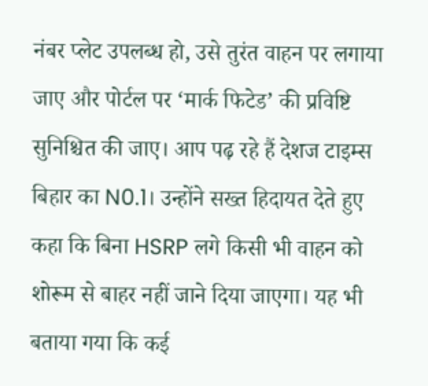नंबर प्लेट उपलब्ध हो, उसे तुरंत वाहन पर लगाया जाए और पोर्टल पर ‘मार्क फिटेड’ की प्रविष्टि सुनिश्चित की जाए। आप पढ़ रहे हैं देशज टाइम्स बिहार का N0.1। उन्होंने सख्त हिदायत देते हुए कहा कि बिना HSRP लगे किसी भी वाहन को शोरूम से बाहर नहीं जाने दिया जाएगा। यह भी बताया गया कि कई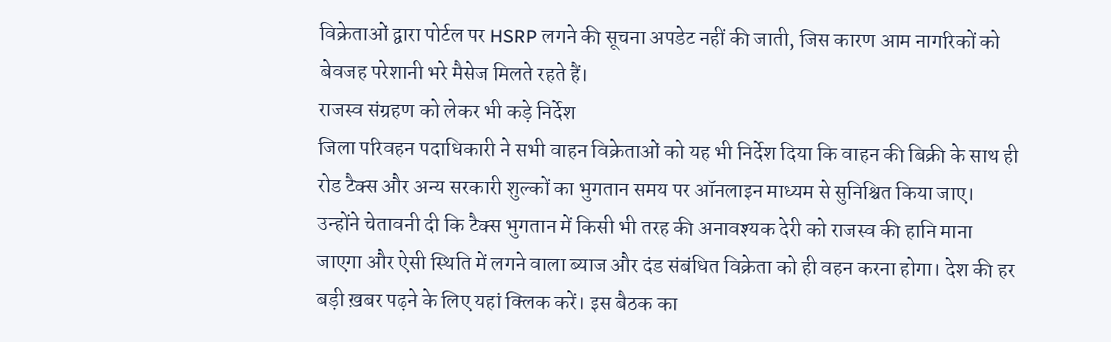विक्रेताओं द्वारा पोर्टल पर HSRP लगने की सूचना अपडेट नहीं की जाती, जिस कारण आम नागरिकों को बेवजह परेशानी भरे मैसेज मिलते रहते हैं।
राजस्व संग्रहण को लेकर भी कड़े निर्देश
जिला परिवहन पदाधिकारी ने सभी वाहन विक्रेताओं को यह भी निर्देश दिया कि वाहन की बिक्री के साथ ही रोड टैक्स और अन्य सरकारी शुल्कों का भुगतान समय पर ऑनलाइन माध्यम से सुनिश्चित किया जाए। उन्होंने चेतावनी दी कि टैक्स भुगतान में किसी भी तरह की अनावश्यक देरी को राजस्व की हानि माना जाएगा और ऐसी स्थिति में लगने वाला ब्याज और दंड संबंधित विक्रेता को ही वहन करना होगा। देश की हर बड़ी ख़बर पढ़ने के लिए यहां क्लिक करें। इस बैठक का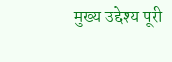मुख्य उद्देश्य पूरी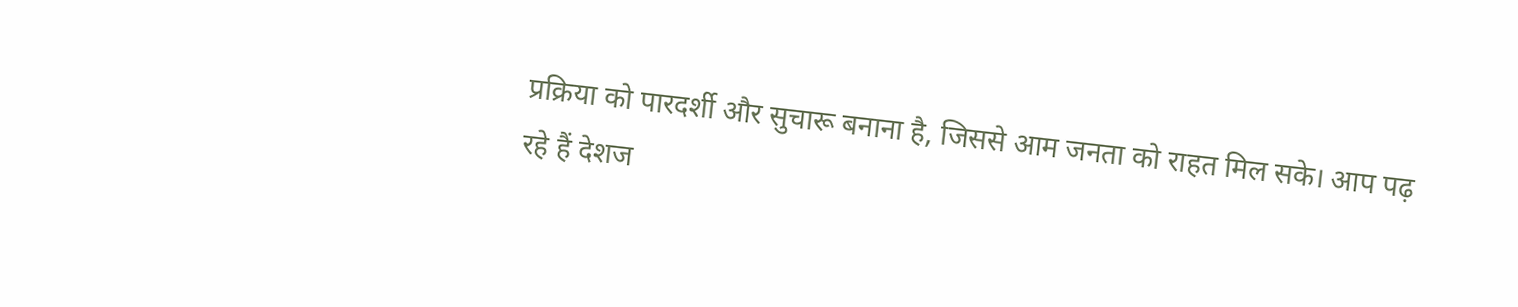प्रक्रिया को पारदर्शी और सुचारू बनाना है, जिससे आम जनता को राहत मिल सके। आप पढ़ रहे हैं देशज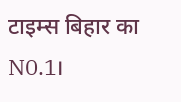टाइम्स बिहार का N0.1।